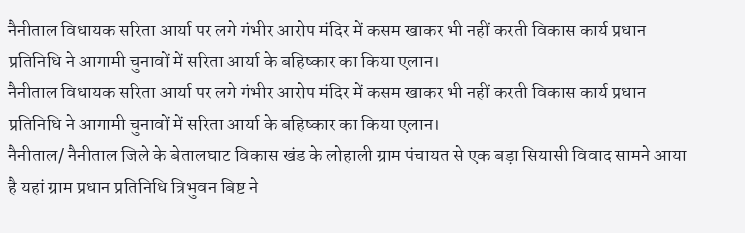नैनीताल विधायक सरिता आर्या पर लगे गंभीर आरोप मंदिर में कसम खाकर भी नहीं करती विकास कार्य प्रधान प्रतिनिधि ने आगामी चुनावों में सरिता आर्या के बहिष्कार का किया एलान।
नैनीताल विधायक सरिता आर्या पर लगे गंभीर आरोप मंदिर में कसम खाकर भी नहीं करती विकास कार्य प्रधान प्रतिनिधि ने आगामी चुनावों में सरिता आर्या के बहिष्कार का किया एलान।
नैनीताल/ नैनीताल जिले के बेतालघाट विकास खंड के लोहाली ग्राम पंचायत से एक बड़ा सियासी विवाद सामने आया है यहां ग्राम प्रधान प्रतिनिधि त्रिभुवन बिष्ट ने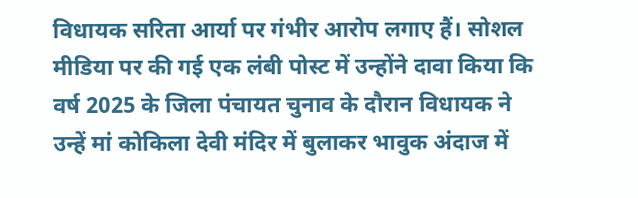विधायक सरिता आर्या पर गंभीर आरोप लगाए हैं। सोशल मीडिया पर की गई एक लंबी पोस्ट में उन्होंने दावा किया कि वर्ष 2025 के जिला पंचायत चुनाव के दौरान विधायक ने उन्हें मां कोकिला देवी मंदिर में बुलाकर भावुक अंदाज में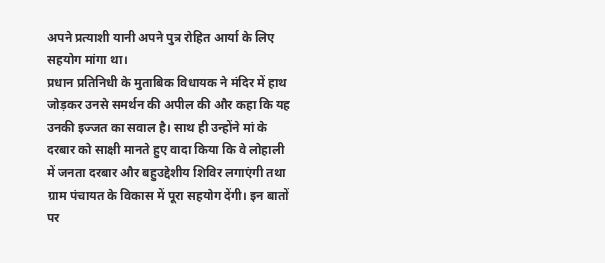अपने प्रत्याशी यानी अपने पुत्र रोहित आर्या के लिए सहयोग मांगा था।
प्रधान प्रतिनिधी के मुताबिक विधायक ने मंदिर में हाथ जोड़कर उनसे समर्थन की अपील की और कहा कि यह उनकी इज्जत का सवाल है। साथ ही उन्होंने मां के दरबार को साक्षी मानते हुए वादा किया कि वे लोहाली में जनता दरबार और बहुउद्देशीय शिविर लगाएंगी तथा ग्राम पंचायत के विकास में पूरा सहयोग देंगी। इन बातों पर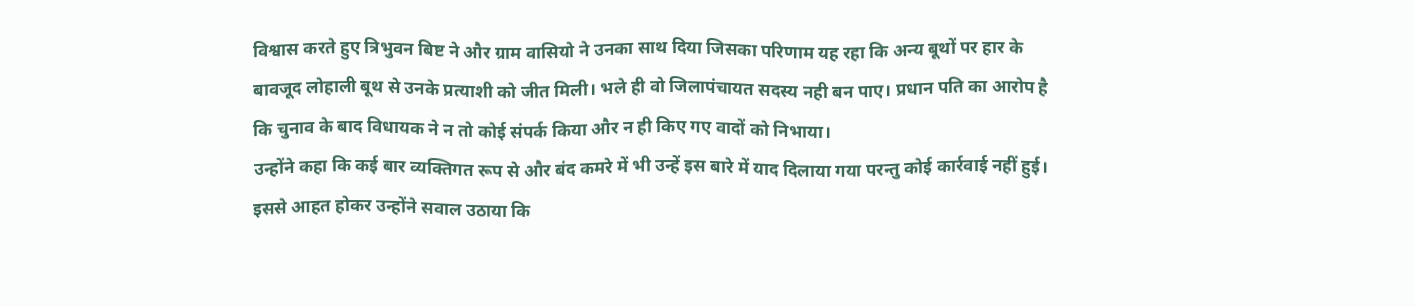विश्वास करते हुए त्रिभुवन बिष्ट ने और ग्राम वासियो ने उनका साथ दिया जिसका परिणाम यह रहा कि अन्य बूथों पर हार के बावजूद लोहाली बूथ से उनके प्रत्याशी को जीत मिली। भले ही वो जिलापंचायत सदस्य नही बन पाए। प्रधान पति का आरोप है कि चुनाव के बाद विधायक ने न तो कोई संपर्क किया और न ही किए गए वादों को निभाया।
उन्होंने कहा कि कई बार व्यक्तिगत रूप से और बंद कमरे में भी उन्हें इस बारे में याद दिलाया गया परन्तु कोई कार्रवाई नहीं हुई। इससे आहत होकर उन्होंने सवाल उठाया कि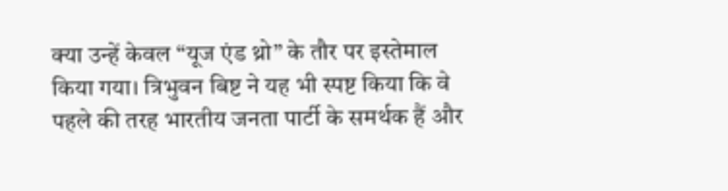क्या उन्हें केवल “यूज एंड थ्रो” के तौर पर इस्तेमाल किया गया। त्रिभुवन बिष्ट ने यह भी स्पष्ट किया कि वे पहले की तरह भारतीय जनता पार्टी के समर्थक हैं और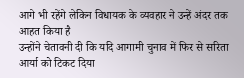आगे भी रहेंगे लेकिन विधायक के व्यवहार ने उन्हें अंदर तक आहत किया है
उन्होंने चेतावनी दी कि यदि आगामी चुनाव में फिर से सरिता आर्या को टिकट दिया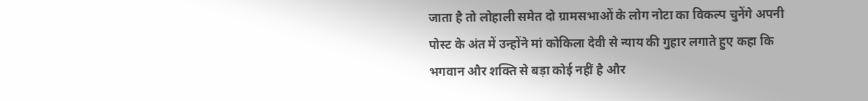जाता है तो लोहाली समेत दो ग्रामसभाओं के लोग नोटा का विकल्प चुनेंगे अपनी पोस्ट के अंत में उन्होंने मां कोकिला देवी से न्याय की गुहार लगाते हुए कहा कि भगवान और शक्ति से बड़ा कोई नहीं है और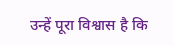उन्हें पूरा विश्वास है कि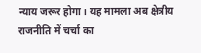न्याय जरूर होगा। यह मामला अब क्षेत्रीय राजनीति में चर्चा का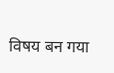विषय बन गया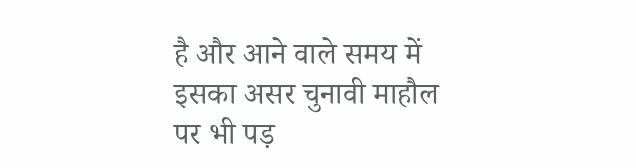है और आने वाले समय में इसका असर चुनावी माहौल पर भी पड़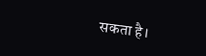सकता है।